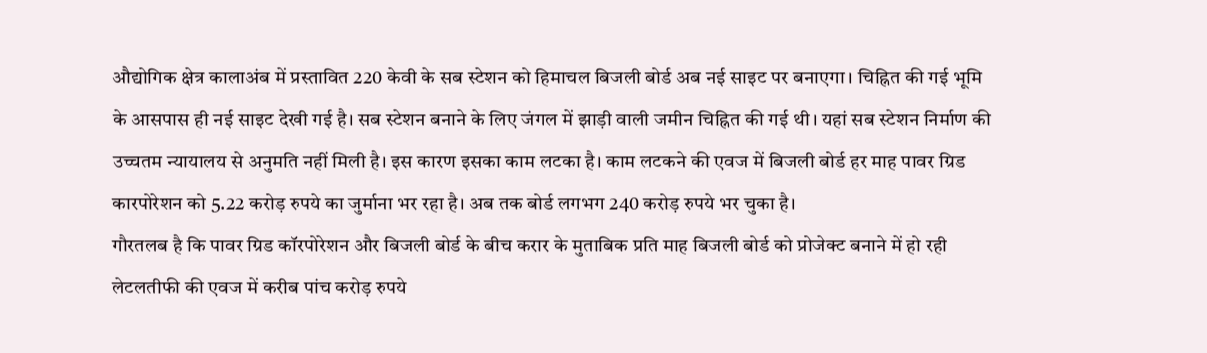औद्योगिक क्षेत्र कालाअंब में प्रस्तावित 220 केवी के सब स्टेशन को हिमाचल बिजली बोर्ड अब नई साइट पर बनाएगा। चिह्नित की गई भूमि के आसपास ही नई साइट देखी गई है। सब स्टेशन बनाने के लिए जंगल में झाड़ी वाली जमीन चिह्नित की गई थी। यहां सब स्टेशन निर्माण की उच्चतम न्यायालय से अनुमति नहीं मिली है। इस कारण इसका काम लटका है। काम लटकने की एवज में बिजली बोर्ड हर माह पावर ग्रिड कारपोरेशन को 5.22 करोड़ रुपये का जुर्माना भर रहा है। अब तक बोर्ड लगभग 240 करोड़ रुपये भर चुका है।
गौरतलब है कि पावर ग्रिड कॉरपोरेशन और बिजली बोर्ड के बीच करार के मुताबिक प्रति माह बिजली बोर्ड को प्रोजेक्ट बनाने में हो रही लेटलतीफी की एवज में करीब पांच करोड़ रुपये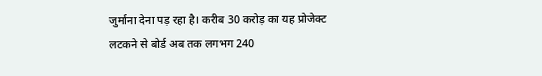जुर्माना देना पड़ रहा है। करीब 30 करोड़ का यह प्रोजेक्ट लटकने से बोर्ड अब तक लगभग 240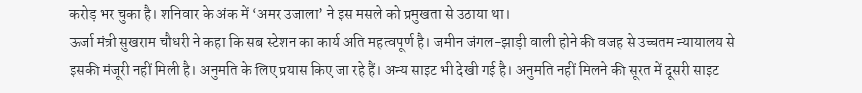करोड़ भर चुका है। शनिवार के अंक में ‘अमर उजाला’ ने इस मसले को प्रमुखता से उठाया था।
ऊर्जा मंत्री सुखराम चौधरी ने कहा कि सब स्टेशन का कार्य अति महत्वपूर्ण है। जमीन जंगल-झाड़ी वाली होने की वजह से उच्चतम न्यायालय से इसकी मंजूरी नहीं मिली है। अनुमति के लिए प्रयास किए जा रहे हैं। अन्य साइट भी देखी गई है। अनुमति नहीं मिलने की सूरत में दूसरी साइट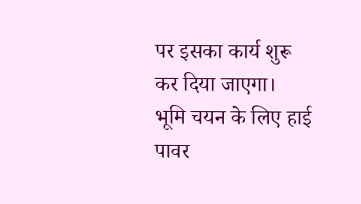पर इसका कार्य शुरू कर दिया जाएगा।
भूमि चयन के लिए हाई पावर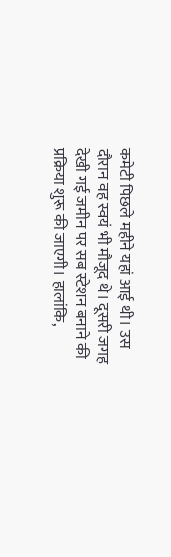कमेटी पिछले महीने यहां आई थी। उस दौरान वह स्वयं भी मौजूद थे। दूसरी जगह देखी गई जमीन पर सब स्टेशन बनाने की प्रक्रिया शुरू की जाएगी। हालांकि,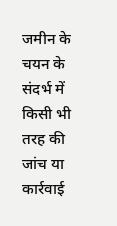जमीन के चयन के संदर्भ में किसी भी तरह की जांच या कार्रवाई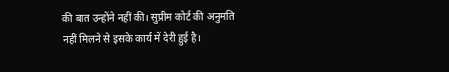की बात उन्होंने नहीं की। सुप्रीम कोर्ट की अनुमति नहीं मिलने से इसके कार्य में देरी हुई है।